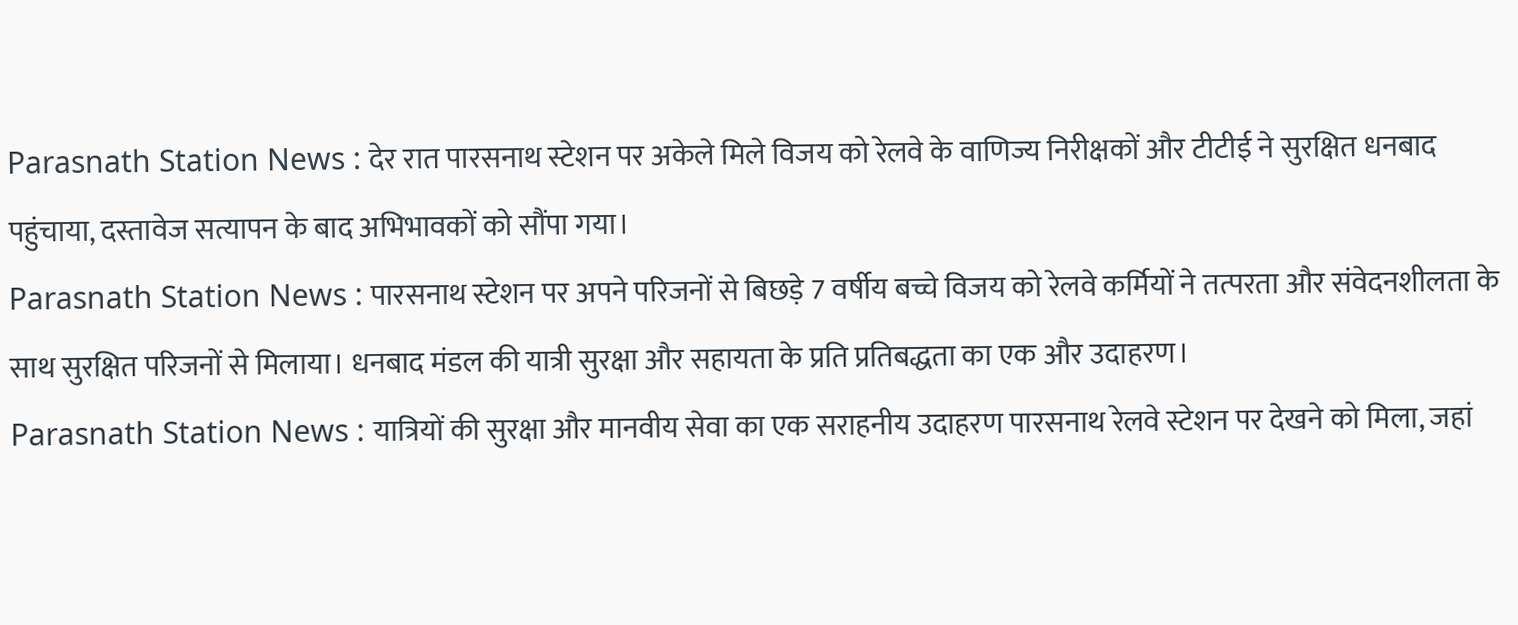Parasnath Station News : देर रात पारसनाथ स्टेशन पर अकेले मिले विजय को रेलवे के वाणिज्य निरीक्षकों और टीटीई ने सुरक्षित धनबाद पहुंचाया, दस्तावेज सत्यापन के बाद अभिभावकों को सौंपा गया।
Parasnath Station News : पारसनाथ स्टेशन पर अपने परिजनों से बिछड़े 7 वर्षीय बच्चे विजय को रेलवे कर्मियों ने तत्परता और संवेदनशीलता के साथ सुरक्षित परिजनों से मिलाया। धनबाद मंडल की यात्री सुरक्षा और सहायता के प्रति प्रतिबद्धता का एक और उदाहरण।
Parasnath Station News : यात्रियों की सुरक्षा और मानवीय सेवा का एक सराहनीय उदाहरण पारसनाथ रेलवे स्टेशन पर देखने को मिला, जहां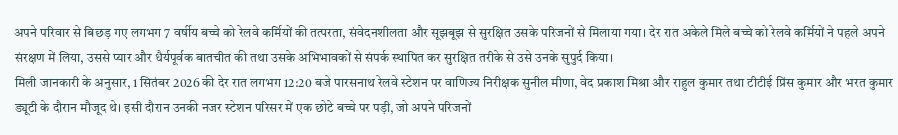अपने परिवार से बिछड़ गए लगभग 7 वर्षीय बच्चे को रेलवे कर्मियों की तत्परता, संवेदनशीलता और सूझबूझ से सुरक्षित उसके परिजनों से मिलाया गया। देर रात अकेले मिले बच्चे को रेलवे कर्मियों ने पहले अपने संरक्षण में लिया, उससे प्यार और धैर्यपूर्वक बातचीत की तथा उसके अभिभावकों से संपर्क स्थापित कर सुरक्षित तरीके से उसे उनके सुपुर्द किया।
मिली जानकारी के अनुसार, 1 सितंबर 2026 की देर रात लगभग 12:20 बजे पारसनाथ रेलवे स्टेशन पर वाणिज्य निरीक्षक सुनील मीणा, वेद प्रकाश मिश्रा और राहुल कुमार तथा टीटीई प्रिंस कुमार और भरत कुमार ड्यूटी के दौरान मौजूद थे। इसी दौरान उनकी नजर स्टेशन परिसर में एक छोटे बच्चे पर पड़ी, जो अपने परिजनों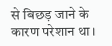से बिछड़ जाने के कारण परेशान था।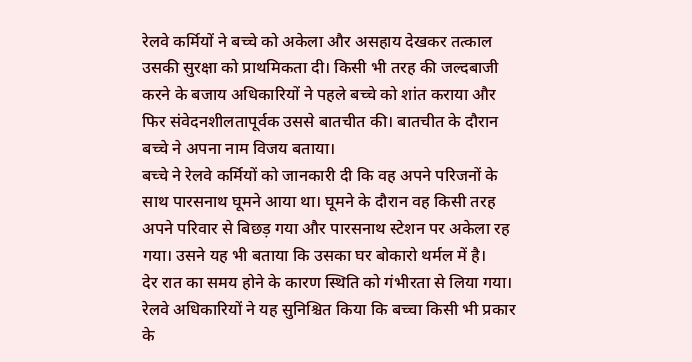रेलवे कर्मियों ने बच्चे को अकेला और असहाय देखकर तत्काल उसकी सुरक्षा को प्राथमिकता दी। किसी भी तरह की जल्दबाजी करने के बजाय अधिकारियों ने पहले बच्चे को शांत कराया और फिर संवेदनशीलतापूर्वक उससे बातचीत की। बातचीत के दौरान बच्चे ने अपना नाम विजय बताया।
बच्चे ने रेलवे कर्मियों को जानकारी दी कि वह अपने परिजनों के साथ पारसनाथ घूमने आया था। घूमने के दौरान वह किसी तरह अपने परिवार से बिछड़ गया और पारसनाथ स्टेशन पर अकेला रह गया। उसने यह भी बताया कि उसका घर बोकारो थर्मल में है।
देर रात का समय होने के कारण स्थिति को गंभीरता से लिया गया। रेलवे अधिकारियों ने यह सुनिश्चित किया कि बच्चा किसी भी प्रकार के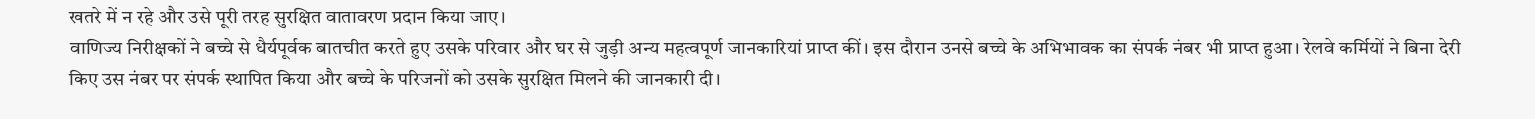खतरे में न रहे और उसे पूरी तरह सुरक्षित वातावरण प्रदान किया जाए।
वाणिज्य निरीक्षकों ने बच्चे से धैर्यपूर्वक बातचीत करते हुए उसके परिवार और घर से जुड़ी अन्य महत्वपूर्ण जानकारियां प्राप्त कीं। इस दौरान उनसे बच्चे के अभिभावक का संपर्क नंबर भी प्राप्त हुआ। रेलवे कर्मियों ने बिना देरी किए उस नंबर पर संपर्क स्थापित किया और बच्चे के परिजनों को उसके सुरक्षित मिलने की जानकारी दी।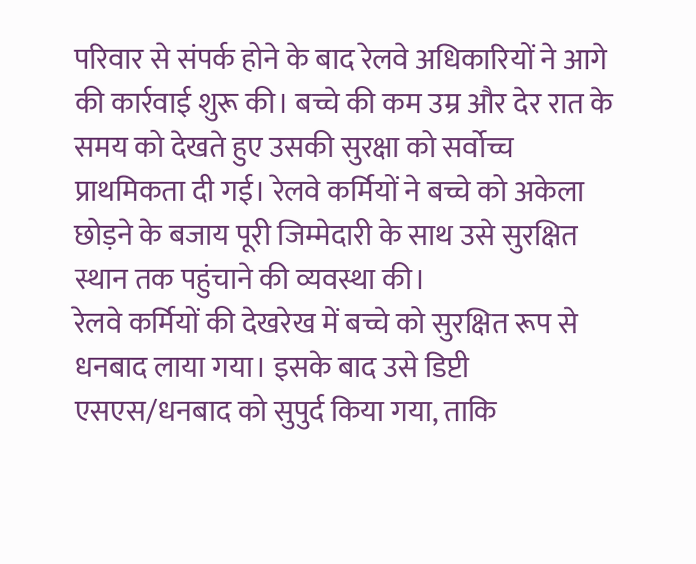परिवार से संपर्क होने के बाद रेलवे अधिकारियों ने आगे की कार्रवाई शुरू की। बच्चे की कम उम्र और देर रात के समय को देखते हुए उसकी सुरक्षा को सर्वोच्च प्राथमिकता दी गई। रेलवे कर्मियों ने बच्चे को अकेला छोड़ने के बजाय पूरी जिम्मेदारी के साथ उसे सुरक्षित स्थान तक पहुंचाने की व्यवस्था की।
रेलवे कर्मियों की देखरेख में बच्चे को सुरक्षित रूप से धनबाद लाया गया। इसके बाद उसे डिप्टी एसएस/धनबाद को सुपुर्द किया गया, ताकि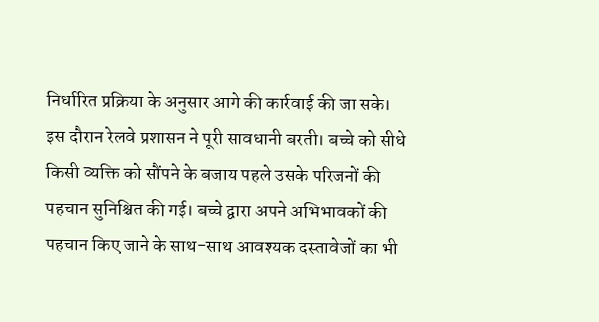निर्धारित प्रक्रिया के अनुसार आगे की कार्रवाई की जा सके।
इस दौरान रेलवे प्रशासन ने पूरी सावधानी बरती। बच्चे को सीधे किसी व्यक्ति को सौंपने के बजाय पहले उसके परिजनों की पहचान सुनिश्चित की गई। बच्चे द्वारा अपने अभिभावकों की पहचान किए जाने के साथ-साथ आवश्यक दस्तावेजों का भी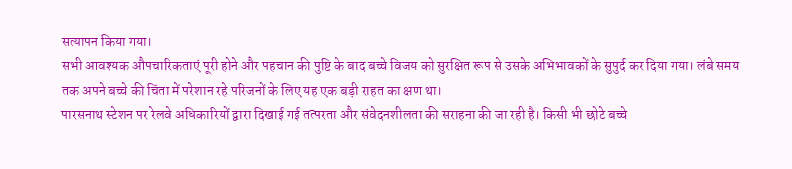सत्यापन किया गया।
सभी आवश्यक औपचारिकताएं पूरी होने और पहचान की पुष्टि के बाद बच्चे विजय को सुरक्षित रूप से उसके अभिभावकों के सुपुर्द कर दिया गया। लंबे समय तक अपने बच्चे की चिंता में परेशान रहे परिजनों के लिए यह एक बड़ी राहत का क्षण था।
पारसनाथ स्टेशन पर रेलवे अधिकारियों द्वारा दिखाई गई तत्परता और संवेदनशीलता की सराहना की जा रही है। किसी भी छोटे बच्चे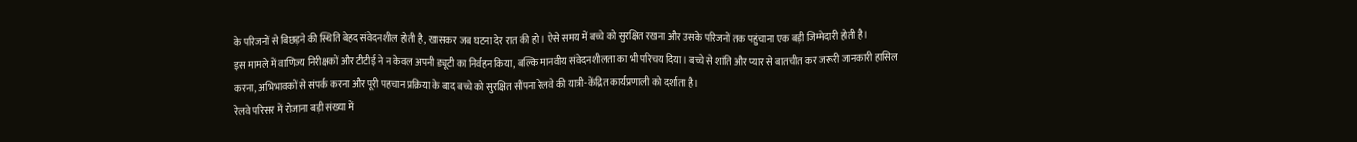के परिजनों से बिछड़ने की स्थिति बेहद संवेदनशील होती है, खासकर जब घटना देर रात की हो। ऐसे समय में बच्चे को सुरक्षित रखना और उसके परिजनों तक पहुंचाना एक बड़ी जिम्मेदारी होती है।
इस मामले में वाणिज्य निरीक्षकों और टीटीई ने न केवल अपनी ड्यूटी का निर्वहन किया, बल्कि मानवीय संवेदनशीलता का भी परिचय दिया। बच्चे से शांति और प्यार से बातचीत कर जरूरी जानकारी हासिल करना, अभिभावकों से संपर्क करना और पूरी पहचान प्रक्रिया के बाद बच्चे को सुरक्षित सौंपना रेलवे की यात्री-केंद्रित कार्यप्रणाली को दर्शाता है।
रेलवे परिसर में रोजाना बड़ी संख्या में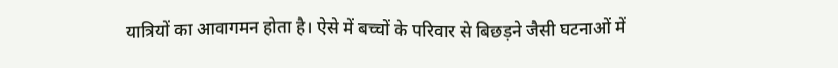यात्रियों का आवागमन होता है। ऐसे में बच्चों के परिवार से बिछड़ने जैसी घटनाओं में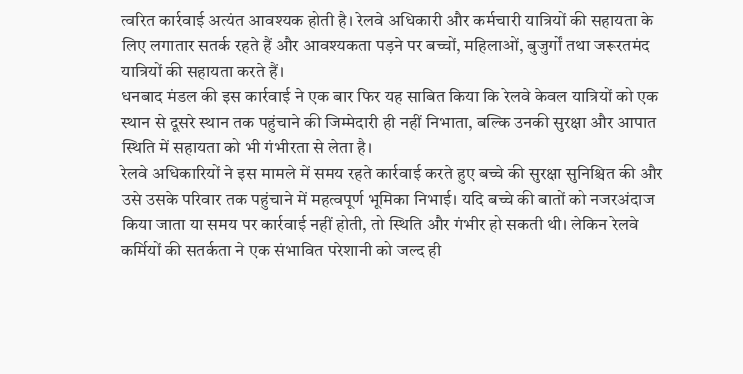त्वरित कार्रवाई अत्यंत आवश्यक होती है। रेलवे अधिकारी और कर्मचारी यात्रियों की सहायता के लिए लगातार सतर्क रहते हैं और आवश्यकता पड़ने पर बच्चों, महिलाओं, बुजुर्गों तथा जरूरतमंद यात्रियों की सहायता करते हैं।
धनबाद मंडल की इस कार्रवाई ने एक बार फिर यह साबित किया कि रेलवे केवल यात्रियों को एक स्थान से दूसरे स्थान तक पहुंचाने की जिम्मेदारी ही नहीं निभाता, बल्कि उनकी सुरक्षा और आपात स्थिति में सहायता को भी गंभीरता से लेता है।
रेलवे अधिकारियों ने इस मामले में समय रहते कार्रवाई करते हुए बच्चे की सुरक्षा सुनिश्चित की और उसे उसके परिवार तक पहुंचाने में महत्वपूर्ण भूमिका निभाई। यदि बच्चे की बातों को नजरअंदाज किया जाता या समय पर कार्रवाई नहीं होती, तो स्थिति और गंभीर हो सकती थी। लेकिन रेलवे कर्मियों की सतर्कता ने एक संभावित परेशानी को जल्द ही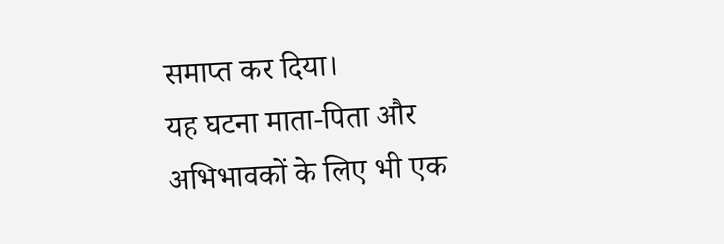समाप्त कर दिया।
यह घटना माता-पिता और अभिभावकों के लिए भी एक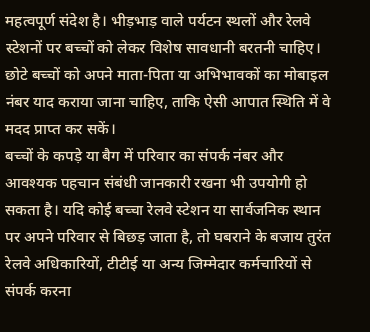महत्वपूर्ण संदेश है। भीड़भाड़ वाले पर्यटन स्थलों और रेलवे स्टेशनों पर बच्चों को लेकर विशेष सावधानी बरतनी चाहिए। छोटे बच्चों को अपने माता-पिता या अभिभावकों का मोबाइल नंबर याद कराया जाना चाहिए, ताकि ऐसी आपात स्थिति में वे मदद प्राप्त कर सकें।
बच्चों के कपड़े या बैग में परिवार का संपर्क नंबर और आवश्यक पहचान संबंधी जानकारी रखना भी उपयोगी हो सकता है। यदि कोई बच्चा रेलवे स्टेशन या सार्वजनिक स्थान पर अपने परिवार से बिछड़ जाता है, तो घबराने के बजाय तुरंत रेलवे अधिकारियों, टीटीई या अन्य जिम्मेदार कर्मचारियों से संपर्क करना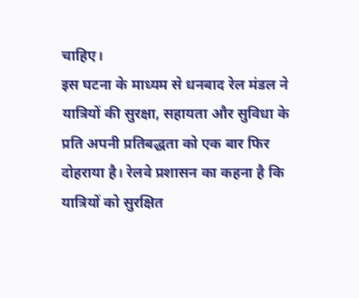चाहिए।
इस घटना के माध्यम से धनबाद रेल मंडल ने यात्रियों की सुरक्षा, सहायता और सुविधा के प्रति अपनी प्रतिबद्धता को एक बार फिर दोहराया है। रेलवे प्रशासन का कहना है कि यात्रियों को सुरक्षित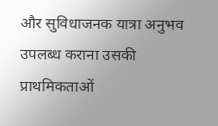और सुविधाजनक यात्रा अनुभव उपलब्ध कराना उसकी प्राथमिकताओं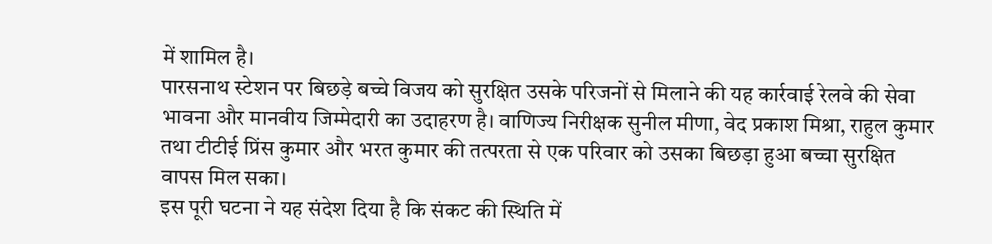में शामिल है।
पारसनाथ स्टेशन पर बिछड़े बच्चे विजय को सुरक्षित उसके परिजनों से मिलाने की यह कार्रवाई रेलवे की सेवा भावना और मानवीय जिम्मेदारी का उदाहरण है। वाणिज्य निरीक्षक सुनील मीणा, वेद प्रकाश मिश्रा, राहुल कुमार तथा टीटीई प्रिंस कुमार और भरत कुमार की तत्परता से एक परिवार को उसका बिछड़ा हुआ बच्चा सुरक्षित वापस मिल सका।
इस पूरी घटना ने यह संदेश दिया है कि संकट की स्थिति में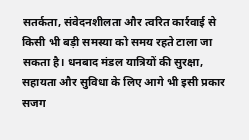सतर्कता, संवेदनशीलता और त्वरित कार्रवाई से किसी भी बड़ी समस्या को समय रहते टाला जा सकता है। धनबाद मंडल यात्रियों की सुरक्षा, सहायता और सुविधा के लिए आगे भी इसी प्रकार सजग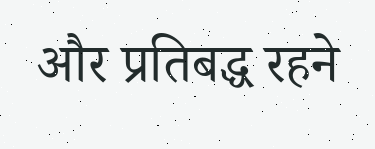और प्रतिबद्ध रहने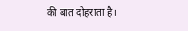की बात दोहराता है।